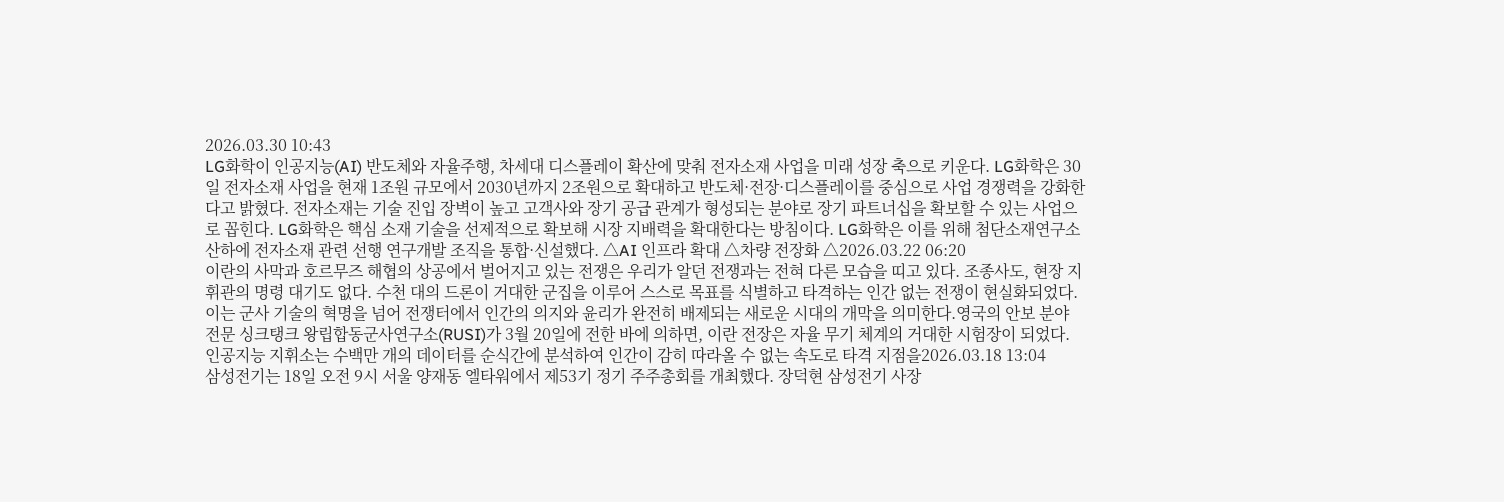2026.03.30 10:43
LG화학이 인공지능(AI) 반도체와 자율주행, 차세대 디스플레이 확산에 맞춰 전자소재 사업을 미래 성장 축으로 키운다. LG화학은 30일 전자소재 사업을 현재 1조원 규모에서 2030년까지 2조원으로 확대하고 반도체·전장·디스플레이를 중심으로 사업 경쟁력을 강화한다고 밝혔다. 전자소재는 기술 진입 장벽이 높고 고객사와 장기 공급 관계가 형성되는 분야로 장기 파트너십을 확보할 수 있는 사업으로 꼽힌다. LG화학은 핵심 소재 기술을 선제적으로 확보해 시장 지배력을 확대한다는 방침이다. LG화학은 이를 위해 첨단소재연구소 산하에 전자소재 관련 선행 연구개발 조직을 통합·신설했다. △AI 인프라 확대 △차량 전장화 △2026.03.22 06:20
이란의 사막과 호르무즈 해협의 상공에서 벌어지고 있는 전쟁은 우리가 알던 전쟁과는 전혀 다른 모습을 띠고 있다. 조종사도, 현장 지휘관의 명령 대기도 없다. 수천 대의 드론이 거대한 군집을 이루어 스스로 목표를 식별하고 타격하는 인간 없는 전쟁이 현실화되었다. 이는 군사 기술의 혁명을 넘어 전쟁터에서 인간의 의지와 윤리가 완전히 배제되는 새로운 시대의 개막을 의미한다.영국의 안보 분야 전문 싱크탱크 왕립합동군사연구소(RUSI)가 3월 20일에 전한 바에 의하면, 이란 전장은 자율 무기 체계의 거대한 시험장이 되었다. 인공지능 지휘소는 수백만 개의 데이터를 순식간에 분석하여 인간이 감히 따라올 수 없는 속도로 타격 지점을2026.03.18 13:04
삼성전기는 18일 오전 9시 서울 양재동 엘타워에서 제53기 정기 주주총회를 개최했다. 장덕현 삼성전기 사장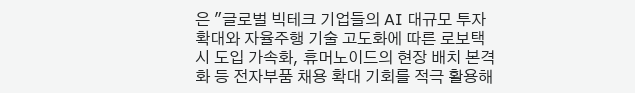은 "글로벌 빅테크 기업들의 AI 대규모 투자 확대와 자율주행 기술 고도화에 따른 로보택시 도입 가속화, 휴머노이드의 현장 배치 본격화 등 전자부품 채용 확대 기회를 적극 활용해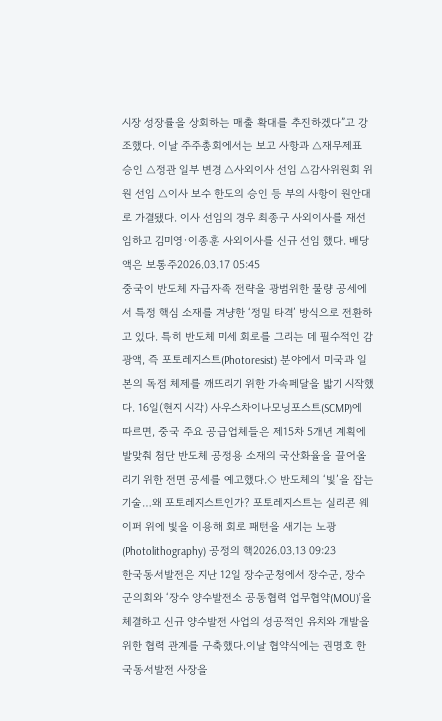시장 성장률을 상회하는 매출 확대를 추진하겠다”고 강조했다. 이날 주주총회에서는 보고 사항과 △재무제표 승인 △정관 일부 변경 △사외이사 선임 △감사위원회 위원 선임 △이사 보수 한도의 승인 등 부의 사항이 원안대로 가결됐다. 이사 선임의 경우 최종구 사외이사를 재선임하고 김미영·이종훈 사외이사를 신규 선임 했다. 배당액은 보통주2026.03.17 05:45
중국이 반도체 자급자족 전략을 광범위한 물량 공세에서 특정 핵심 소재를 겨냥한 ‘정밀 타격’ 방식으로 전환하고 있다. 특히 반도체 미세 회로를 그리는 데 필수적인 감광액, 즉 포토레지스트(Photoresist) 분야에서 미국과 일본의 독점 체제를 깨뜨리기 위한 가속페달을 밟기 시작했다. 16일(현지 시각) 사우스차이나모닝포스트(SCMP)에 따르면, 중국 주요 공급업체들은 제15차 5개년 계획에 발맞춰 첨단 반도체 공정용 소재의 국산화율을 끌어올리기 위한 전면 공세를 예고했다.◇ 반도체의 ‘빛’을 잡는 기술…왜 포토레지스트인가? 포토레지스트는 실리콘 웨이퍼 위에 빛을 이용해 회로 패턴을 새기는 노광(Photolithography) 공정의 핵2026.03.13 09:23
한국동서발전은 지난 12일 장수군청에서 장수군, 장수군의회와 ‘장수 양수발전소 공동협력 업무협약(MOU)’을 체결하고 신규 양수발전 사업의 성공적인 유치와 개발을 위한 협력 관계를 구축했다.이날 협약식에는 권명호 한국동서발전 사장을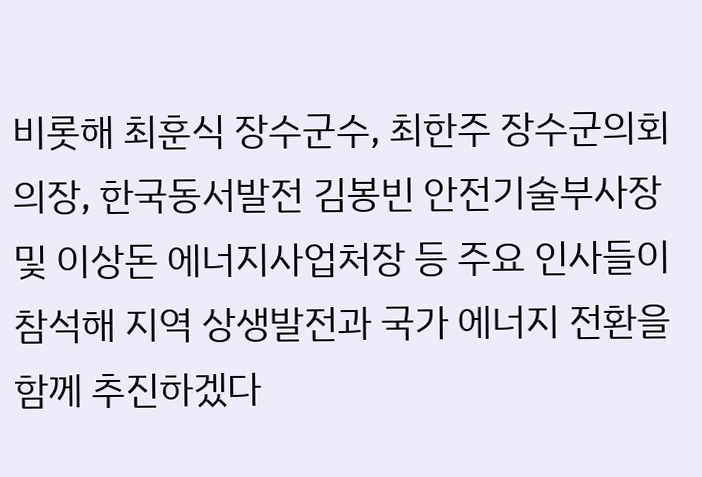비롯해 최훈식 장수군수, 최한주 장수군의회 의장, 한국동서발전 김봉빈 안전기술부사장 및 이상돈 에너지사업처장 등 주요 인사들이 참석해 지역 상생발전과 국가 에너지 전환을 함께 추진하겠다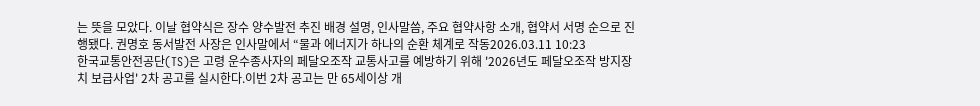는 뜻을 모았다. 이날 협약식은 장수 양수발전 추진 배경 설명, 인사말씀, 주요 협약사항 소개, 협약서 서명 순으로 진행됐다. 권명호 동서발전 사장은 인사말에서 “물과 에너지가 하나의 순환 체계로 작동2026.03.11 10:23
한국교통안전공단(TS)은 고령 운수종사자의 페달오조작 교통사고를 예방하기 위해 '2026년도 페달오조작 방지장치 보급사업' 2차 공고를 실시한다.이번 2차 공고는 만 65세이상 개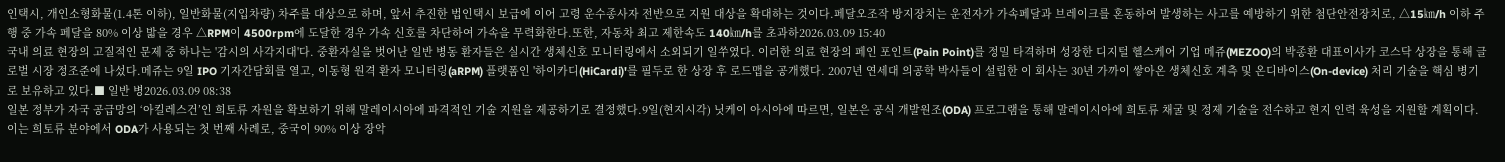인택시, 개인소형화물(1.4톤 이하), 일반화물(지입차량) 차주를 대상으로 하며, 앞서 추진한 법인택시 보급에 이어 고령 운수종사자 전반으로 지원 대상을 확대하는 것이다.페달오조작 방지장치는 운전자가 가속페달과 브레이크를 혼동하여 발생하는 사고를 예방하기 위한 첨단안전장치로, △15㎞/h 이하 주행 중 가속 페달을 80% 이상 밟을 경우 △RPM이 4500rpm에 도달한 경우 가속 신호를 차단하여 가속을 무력화한다.또한, 자동차 최고 제한속도 140㎞/h를 초과하2026.03.09 15:40
국내 의료 현장의 고질적인 문제 중 하나는 '감시의 사각지대'다. 중환자실을 벗어난 일반 병동 환자들은 실시간 생체신호 모니터링에서 소외되기 일쑤였다. 이러한 의료 현장의 페인 포인트(Pain Point)를 정밀 타격하며 성장한 디지털 헬스케어 기업 메쥬(MEZOO)의 박종환 대표이사가 코스닥 상장을 통해 글로벌 시장 정조준에 나섰다.메쥬는 9일 IPO 기자간담회를 열고, 이동형 원격 환자 모니터링(aRPM) 플랫폼인 '하이카디(HiCardi)'를 필두로 한 상장 후 로드맵을 공개했다. 2007년 연세대 의공학 박사들이 설립한 이 회사는 30년 가까이 쌓아온 생체신호 계측 및 온디바이스(On-device) 처리 기술을 핵심 병기로 보유하고 있다.■ 일반 병2026.03.09 08:38
일본 정부가 자국 공급망의 ‘아킬레스건’인 희토류 자원을 확보하기 위해 말레이시아에 파격적인 기술 지원을 제공하기로 결정했다.9일(현지시각) 닛케이 아시아에 따르면, 일본은 공식 개발원조(ODA) 프로그램을 통해 말레이시아에 희토류 채굴 및 정제 기술을 전수하고 현지 인력 육성을 지원할 계획이다. 이는 희토류 분야에서 ODA가 사용되는 첫 번째 사례로, 중국이 90% 이상 장악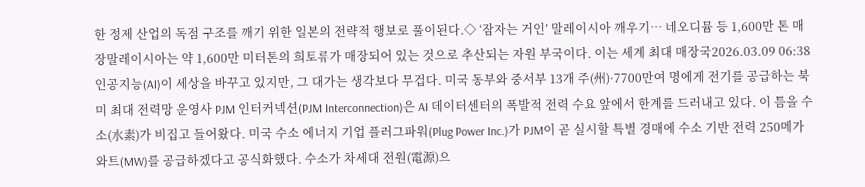한 정제 산업의 독점 구조를 깨기 위한 일본의 전략적 행보로 풀이된다.◇ ‘잠자는 거인’ 말레이시아 깨우기… 네오디뮴 등 1,600만 톤 매장말레이시아는 약 1,600만 미터톤의 희토류가 매장되어 있는 것으로 추산되는 자원 부국이다. 이는 세계 최대 매장국2026.03.09 06:38
인공지능(AI)이 세상을 바꾸고 있지만, 그 대가는 생각보다 무겁다. 미국 동부와 중서부 13개 주(州)·7700만여 명에게 전기를 공급하는 북미 최대 전력망 운영사 PJM 인터커넥션(PJM Interconnection)은 AI 데이터센터의 폭발적 전력 수요 앞에서 한계를 드러내고 있다. 이 틈을 수소(水素)가 비집고 들어왔다. 미국 수소 에너지 기업 플러그파워(Plug Power Inc.)가 PJM이 곧 실시할 특별 경매에 수소 기반 전력 250메가와트(MW)를 공급하겠다고 공식화했다. 수소가 차세대 전원(電源)으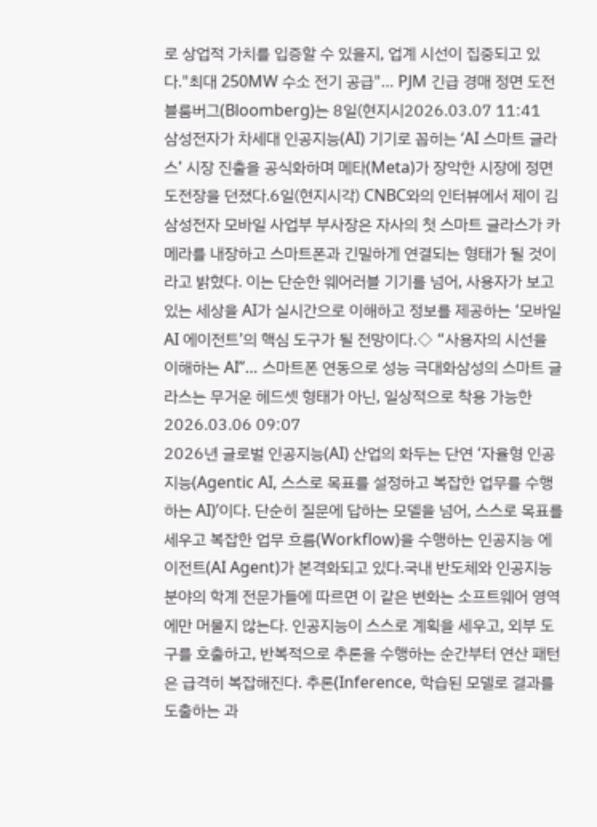로 상업적 가치를 입증할 수 있을지, 업계 시선이 집중되고 있다."최대 250MW 수소 전기 공급"… PJM 긴급 경매 정면 도전블룸버그(Bloomberg)는 8일(현지시2026.03.07 11:41
삼성전자가 차세대 인공지능(AI) 기기로 꼽히는 ‘AI 스마트 글라스’ 시장 진출을 공식화하며 메타(Meta)가 장악한 시장에 정면 도전장을 던졌다.6일(현지시각) CNBC와의 인터뷰에서 제이 김 삼성전자 모바일 사업부 부사장은 자사의 첫 스마트 글라스가 카메라를 내장하고 스마트폰과 긴밀하게 연결되는 형태가 될 것이라고 밝혔다. 이는 단순한 웨어러블 기기를 넘어, 사용자가 보고 있는 세상을 AI가 실시간으로 이해하고 정보를 제공하는 ‘모바일 AI 에이전트’의 핵심 도구가 될 전망이다.◇ “사용자의 시선을 이해하는 AI”… 스마트폰 연동으로 성능 극대화삼성의 스마트 글라스는 무거운 헤드셋 형태가 아닌, 일상적으로 착용 가능한2026.03.06 09:07
2026년 글로벌 인공지능(AI) 산업의 화두는 단연 ‘자율형 인공지능(Agentic AI, 스스로 목표를 설정하고 복잡한 업무를 수행하는 AI)’이다. 단순히 질문에 답하는 모델을 넘어, 스스로 목표를 세우고 복잡한 업무 흐름(Workflow)을 수행하는 인공지능 에이전트(AI Agent)가 본격화되고 있다.국내 반도체와 인공지능 분야의 학계 전문가들에 따르면 이 같은 변화는 소프트웨어 영역에만 머물지 않는다. 인공지능이 스스로 계획을 세우고, 외부 도구를 호출하고, 반복적으로 추론을 수행하는 순간부터 연산 패턴은 급격히 복잡해진다. 추론(Inference, 학습된 모델로 결과를 도출하는 과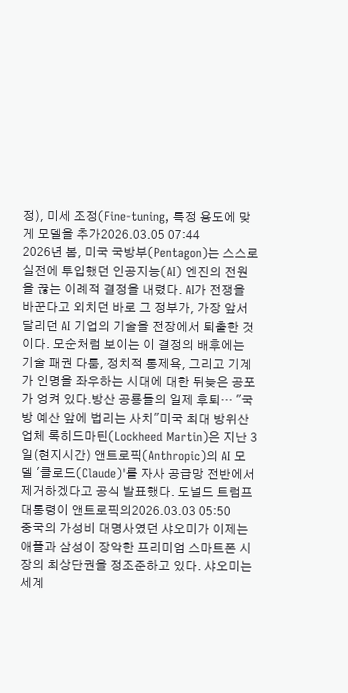정), 미세 조정(Fine-tuning, 특정 용도에 맞게 모델을 추가2026.03.05 07:44
2026년 봄, 미국 국방부(Pentagon)는 스스로 실전에 투입했던 인공지능(AI) 엔진의 전원을 끊는 이례적 결정을 내렸다. AI가 전쟁을 바꾼다고 외치던 바로 그 정부가, 가장 앞서 달리던 AI 기업의 기술을 전장에서 퇴출한 것이다. 모순처럼 보이는 이 결정의 배후에는 기술 패권 다툼, 정치적 통제욕, 그리고 기계가 인명을 좌우하는 시대에 대한 뒤늦은 공포가 엉켜 있다.방산 공룡들의 일제 후퇴… "국방 예산 앞에 법리는 사치"미국 최대 방위산업체 록히드마틴(Lockheed Martin)은 지난 3일(현지시간) 앤트로픽(Anthropic)의 AI 모델 '클로드(Claude)'를 자사 공급망 전반에서 제거하겠다고 공식 발표했다. 도널드 트럼프 대통령이 앤트로픽의2026.03.03 05:50
중국의 가성비 대명사였던 샤오미가 이제는 애플과 삼성이 장악한 프리미엄 스마트폰 시장의 최상단권을 정조준하고 있다. 샤오미는 세계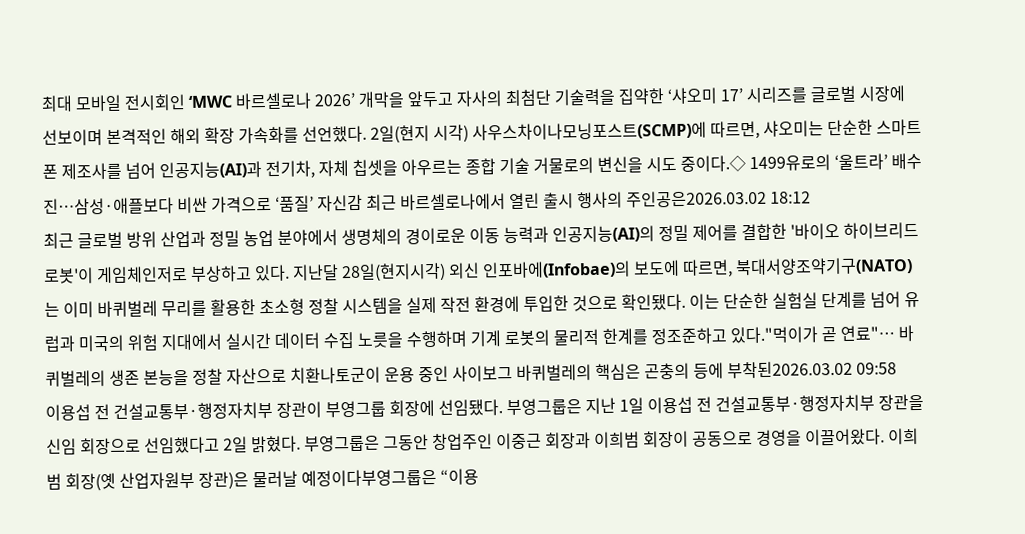최대 모바일 전시회인 ‘MWC 바르셀로나 2026’ 개막을 앞두고 자사의 최첨단 기술력을 집약한 ‘샤오미 17’ 시리즈를 글로벌 시장에 선보이며 본격적인 해외 확장 가속화를 선언했다. 2일(현지 시각) 사우스차이나모닝포스트(SCMP)에 따르면, 샤오미는 단순한 스마트폰 제조사를 넘어 인공지능(AI)과 전기차, 자체 칩셋을 아우르는 종합 기술 거물로의 변신을 시도 중이다.◇ 1499유로의 ‘울트라’ 배수진…삼성·애플보다 비싼 가격으로 ‘품질’ 자신감 최근 바르셀로나에서 열린 출시 행사의 주인공은2026.03.02 18:12
최근 글로벌 방위 산업과 정밀 농업 분야에서 생명체의 경이로운 이동 능력과 인공지능(AI)의 정밀 제어를 결합한 '바이오 하이브리드 로봇'이 게임체인저로 부상하고 있다. 지난달 28일(현지시각) 외신 인포바에(Infobae)의 보도에 따르면, 북대서양조약기구(NATO)는 이미 바퀴벌레 무리를 활용한 초소형 정찰 시스템을 실제 작전 환경에 투입한 것으로 확인됐다. 이는 단순한 실험실 단계를 넘어 유럽과 미국의 위험 지대에서 실시간 데이터 수집 노릇을 수행하며 기계 로봇의 물리적 한계를 정조준하고 있다."먹이가 곧 연료"… 바퀴벌레의 생존 본능을 정찰 자산으로 치환나토군이 운용 중인 사이보그 바퀴벌레의 핵심은 곤충의 등에 부착된2026.03.02 09:58
이용섭 전 건설교통부·행정자치부 장관이 부영그룹 회장에 선임됐다. 부영그룹은 지난 1일 이용섭 전 건설교통부·행정자치부 장관을 신임 회장으로 선임했다고 2일 밝혔다. 부영그룹은 그동안 창업주인 이중근 회장과 이희범 회장이 공동으로 경영을 이끌어왔다. 이희범 회장(옛 산업자원부 장관)은 물러날 예정이다부영그룹은 “이용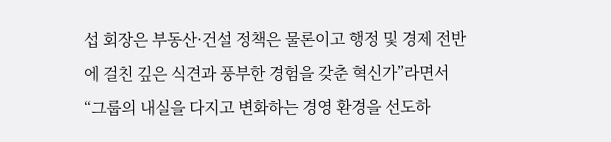섭 회장은 부동산·건설 정책은 물론이고 행정 및 경제 전반에 걸친 깊은 식견과 풍부한 경험을 갖춘 혁신가”라면서 “그룹의 내실을 다지고 변화하는 경영 환경을 선도하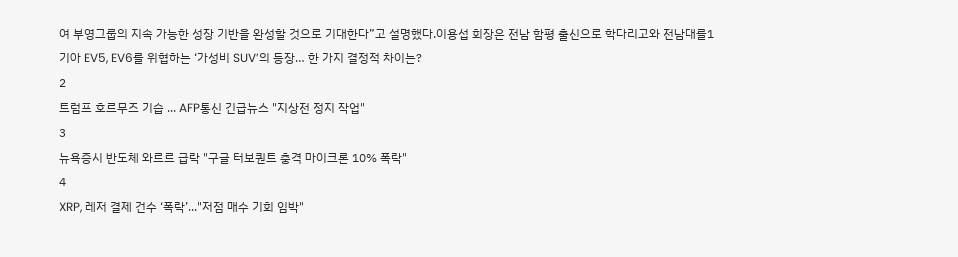여 부영그룹의 지속 가능한 성장 기반을 완성할 것으로 기대한다”고 설명했다.이용섭 회장은 전남 함평 출신으로 학다리고와 전남대를1
기아 EV5, EV6를 위협하는 ‘가성비 SUV’의 등장… 한 가지 결정적 차이는?
2
트럼프 호르무즈 기습 ... AFP통신 긴급뉴스 "지상전 정지 작업"
3
뉴욕증시 반도체 와르르 급락 "구글 터보퀀트 충격 마이크론 10% 폭락"
4
XRP, 레저 결제 건수 ‘폭락’..."저점 매수 기회 임박"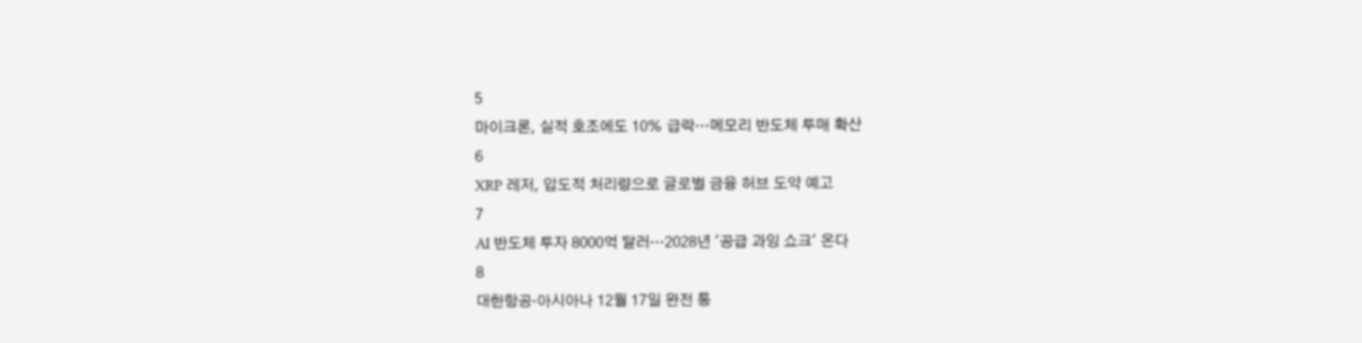5
마이크론, 실적 호조에도 10% 급락…메모리 반도체 투매 확산
6
XRP 레저, 압도적 처리량으로 글로벌 금융 허브 도약 예고
7
AI 반도체 투자 8000억 달러…2028년 '공급 과잉 쇼크' 온다
8
대한항공·아시아나 12월 17일 완전 통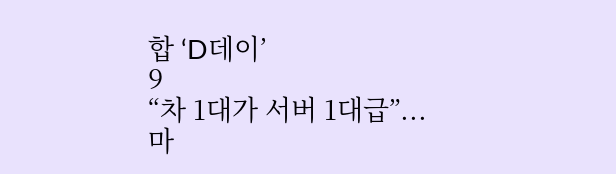합 ‘D데이’
9
“차 1대가 서버 1대급”... 마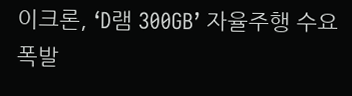이크론, ‘D램 300GB’ 자율주행 수요 폭발